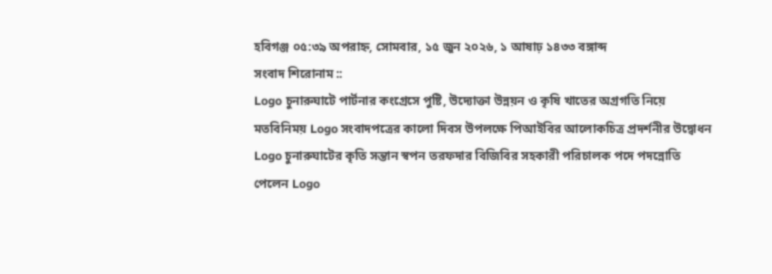হবিগঞ্জ ০৫:৩৯ অপরাহ্ন, সোমবার, ১৫ জুন ২০২৬, ১ আষাঢ় ১৪৩৩ বঙ্গাব্দ
সংবাদ শিরোনাম ::
Logo চুনারুঘাটে পার্টনার কংগ্রেসে পুষ্টি, উদ্যোক্তা উন্নয়ন ও কৃষি খাতের অগ্রগতি নিয়ে মতবিনিময় Logo সংবাদপত্রের কালো দিবস উপলক্ষে পিআইবির আলোকচিত্র প্রদর্শনীর উদ্বোধন Logo চুনারুঘাটের কৃতি সন্তান স্বপন তরফদার বিজিবির সহকারী পরিচালক পদে পদন্নোতি পেলেন Logo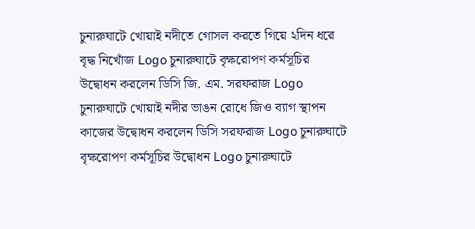চুনারুঘাটে খোয়াই নদীতে গোসল করতে গিয়ে ২দিন ধরে বৃদ্ধ নিখোঁজ Logo চুনারুঘাটে বৃক্ষরোপণ কর্মসূচির উদ্বোধন করলেন ডিসি জি. এম. সরফরাজ Logo চুনারুঘাটে খোয়াই নদীর ভাঙন রোধে জিও ব্যাগ স্থাপন কাজের উদ্বোধন করলেন ডিসি সরফরাজ Logo চুনারুঘাটে বৃক্ষরোপণ কর্মসূচির উদ্বোধন Logo চুনারুঘাটে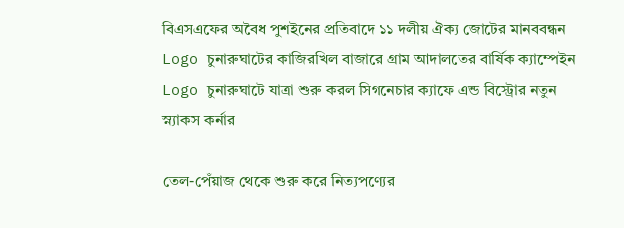বিএসএফের অবৈধ পুশইনের প্রতিবাদে ১১ দলীয় ঐক্য জোটের মানববন্ধন Logo চুনারুঘাটের কাজিরখিল বাজারে গ্রাম আদালতের বার্ষিক ক্যাম্পেইন Logo চুনারুঘাটে যাত্রা শুরু করল সিগনেচার ক্যাফে এন্ড বিস্ট্রোর নতুন স্ন্যাকস কর্নার

তেল-পেঁয়াজ থেকে শুরু করে নিত্যপণ্যের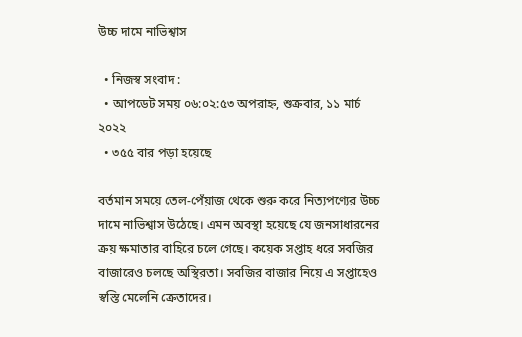উচ্চ দামে নাভিশ্বাস

  • নিজস্ব সংবাদ :
  • আপডেট সময় ০৬:০২:৫৩ অপরাহ্ন, শুক্রবার, ১১ মার্চ ২০২২
  • ৩৫৫ বার পড়া হয়েছে

বর্তমান সময়ে তেল-পেঁয়াজ থেকে শুরু করে নিত্যপণ্যের উচ্চ দামে নাভিশ্বাস উঠেছে। এমন অবস্থা হয়েছে যে জনসাধারনের ক্রয় ক্ষমাতার বাহিরে চলে গেছে। কয়েক সপ্তাহ ধরে সবজির বাজারেও চলছে অস্থিরতা। সবজির বাজার নিয়ে এ সপ্তাহেও স্বস্তি মেলেনি ক্রেতাদের।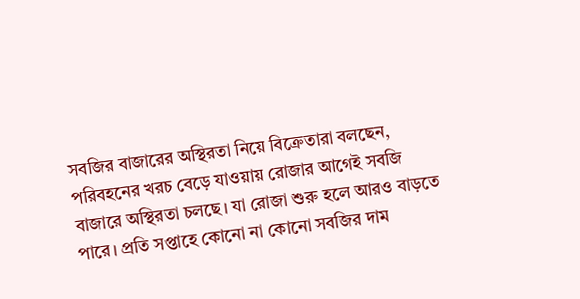সবজির বাজারের অস্থিরতা নিয়ে বিক্রেতারা বলছেন, পরিবহনের খরচ বেড়ে যাওয়ায় রোজার আগেই সবজি বাজারে অস্থিরতা চলছে। যা রোজা শুরু হলে আরও বাড়তে পারে। প্রতি সপ্তাহে কোনো না কোনো সবজির দাম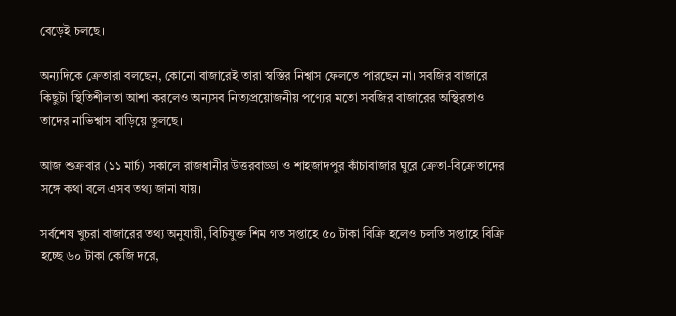বেড়েই চলছে।

অন্যদিকে ক্রেতারা বলছেন, কোনো বাজারেই তারা স্বস্তির নিশ্বাস ফেলতে পারছেন না। সবজির বাজারে কিছুটা স্থিতিশীলতা আশা করলেও অন্যসব নিত্যপ্রয়োজনীয় পণ্যের মতো সবজির বাজারের অস্থিরতাও তাদের নাভিশ্বাস বাড়িয়ে তুলছে।

আজ শুক্রবার (১১ মার্চ) সকালে রাজধানীর উত্তরবাড্ডা ও শাহজাদপুর কাঁচাবাজার ঘুরে ক্রেতা-বিক্রেতাদের সঙ্গে কথা বলে এসব তথ্য জানা যায়।

সর্বশেষ খুচরা বাজারের তথ্য অনুযায়ী, বিচিযুক্ত শিম গত সপ্তাহে ৫০ টাকা বিক্রি হলেও চলতি সপ্তাহে বিক্রি হচ্ছে ৬০ টাকা কেজি দরে,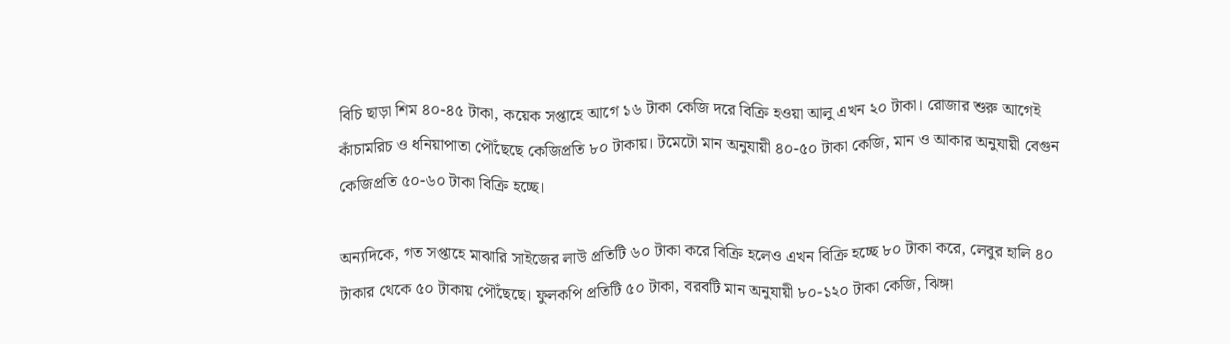বিচি ছাড়া শিম ৪০-৪৫ টাকা, কয়েক সপ্তাহে আগে ১৬ টাকা কেজি দরে বিক্রি হওয়া আলু এখন ২০ টাকা। রোজার শুরু আগেই কাঁচামরিচ ও ধনিয়াপাতা পৌঁছেছে কেজিপ্রতি ৮০ টাকায়। টমেটো মান অনুযায়ী ৪০-৫০ টাকা কেজি, মান ও আকার অনুযায়ী বেগুন কেজিপ্রতি ৫০-৬০ টাকা বিক্রি হচ্ছে।

অন্যদিকে, গত সপ্তাহে মাঝারি সাইজের লাউ প্রতিটি ৬০ টাকা করে বিক্রি হলেও এখন বিক্রি হচ্ছে ৮০ টাকা করে, লেবুর হালি ৪০ টাকার থেকে ৫০ টাকায় পৌঁছেছে। ফুলকপি প্রতিটি ৫০ টাকা, বরবটি মান অনুযায়ী ৮০-১২০ টাকা কেজি, ঝিঙ্গা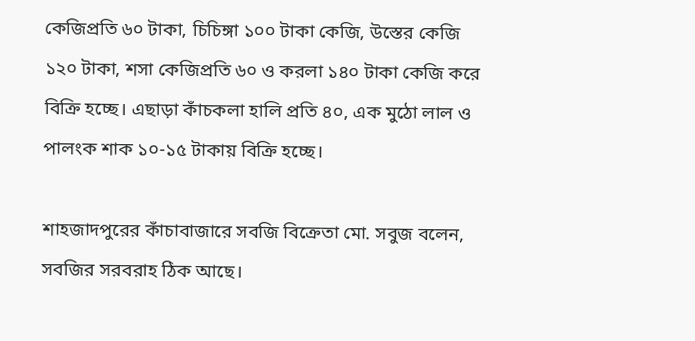কেজিপ্রতি ৬০ টাকা, চিচিঙ্গা ১০০ টাকা কেজি, উস্তের কেজি ১২০ টাকা, শসা কেজিপ্রতি ৬০ ও করলা ১৪০ টাকা কেজি করে বিক্রি হচ্ছে। এছাড়া কাঁচকলা হালি প্রতি ৪০, এক মুঠো লাল ও পালংক শাক ১০-১৫ টাকায় বিক্রি হচ্ছে।

শাহজাদপুরের কাঁচাবাজারে সবজি বিক্রেতা মো. সবুজ বলেন, সবজির সরবরাহ ঠিক আছে।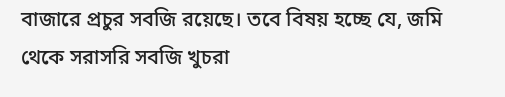বাজারে প্রচুর সবজি রয়েছে। তবে বিষয় হচ্ছে যে, জমি থেকে সরাসরি সবজি খুচরা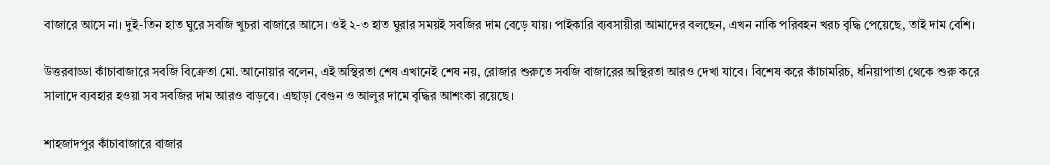বাজারে আসে না। দুই-তিন হাত ঘুরে সবজি খুচরা বাজারে আসে। ওই ২-৩ হাত ঘুরার সময়ই সবজির দাম বেড়ে যায়। পাইকারি ব্যবসায়ীরা আমাদের বলছেন, এখন নাকি পরিবহন খরচ বৃদ্ধি পেয়েছে, তাই দাম বেশি।

উত্তরবাড্ডা কাঁচাবাজারে সবজি বিক্রেতা মো. আনোয়ার বলেন, এই অস্থিরতা শেষ এখানেই শেষ নয়, রোজার শুরুতে সবজি বাজারের অস্থিরতা আরও দেখা যাবে। বিশেষ করে কাঁচামরিচ, ধনিয়াপাতা থেকে শুরু করে সালাদে ব্যবহার হওয়া সব সবজির দাম আরও বাড়বে। এছাড়া বেগুন ও আলুর দামে বৃদ্ধির আশংকা রয়েছে।

শাহজাদপুর কাঁচাবাজারে বাজার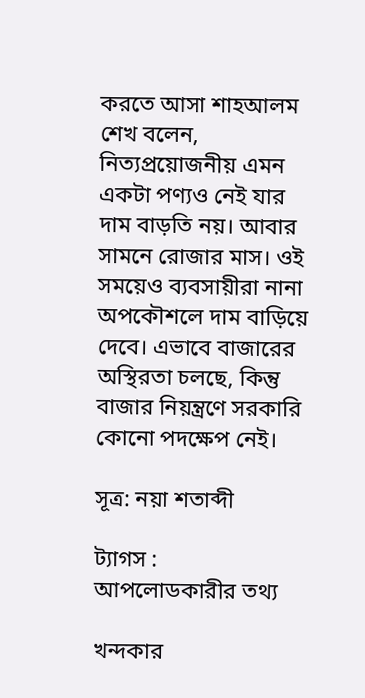করতে আসা শাহআলম শেখ বলেন, নিত্যপ্রয়োজনীয় এমন একটা পণ্যও নেই যার দাম বাড়তি নয়। আবার সামনে রোজার মাস। ওই সময়েও ব্যবসায়ীরা নানা অপকৌশলে দাম বাড়িয়ে দেবে। এভাবে বাজারের অস্থিরতা চলছে, কিন্তু বাজার নিয়ন্ত্রণে সরকারি কোনো পদক্ষেপ নেই।

সূত্র: নয়া শতাব্দী

ট্যাগস :
আপলোডকারীর তথ্য

খন্দকার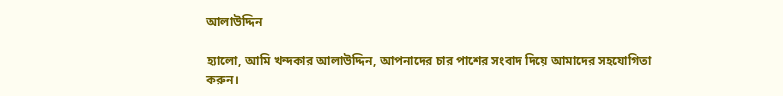আলাউদ্দিন

হ্যালো, আমি খন্দকার আলাউদ্দিন, আপনাদের চার পাশের সংবাদ দিয়ে আমাদের সহযোগিতা করুন।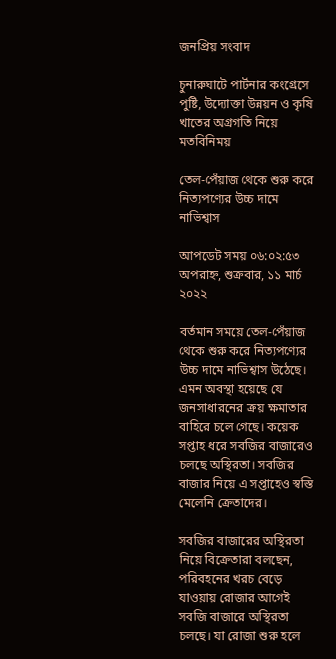জনপ্রিয় সংবাদ

চুনারুঘাটে পার্টনার কংগ্রেসে পুষ্টি, উদ্যোক্তা উন্নয়ন ও কৃষি খাতের অগ্রগতি নিয়ে মতবিনিময়

তেল-পেঁয়াজ থেকে শুরু করে নিত্যপণ্যের উচ্চ দামে নাভিশ্বাস

আপডেট সময় ০৬:০২:৫৩ অপরাহ্ন, শুক্রবার, ১১ মার্চ ২০২২

বর্তমান সময়ে তেল-পেঁয়াজ থেকে শুরু করে নিত্যপণ্যের উচ্চ দামে নাভিশ্বাস উঠেছে। এমন অবস্থা হয়েছে যে জনসাধারনের ক্রয় ক্ষমাতার বাহিরে চলে গেছে। কয়েক সপ্তাহ ধরে সবজির বাজারেও চলছে অস্থিরতা। সবজির বাজার নিয়ে এ সপ্তাহেও স্বস্তি মেলেনি ক্রেতাদের।

সবজির বাজারের অস্থিরতা নিয়ে বিক্রেতারা বলছেন, পরিবহনের খরচ বেড়ে যাওয়ায় রোজার আগেই সবজি বাজারে অস্থিরতা চলছে। যা রোজা শুরু হলে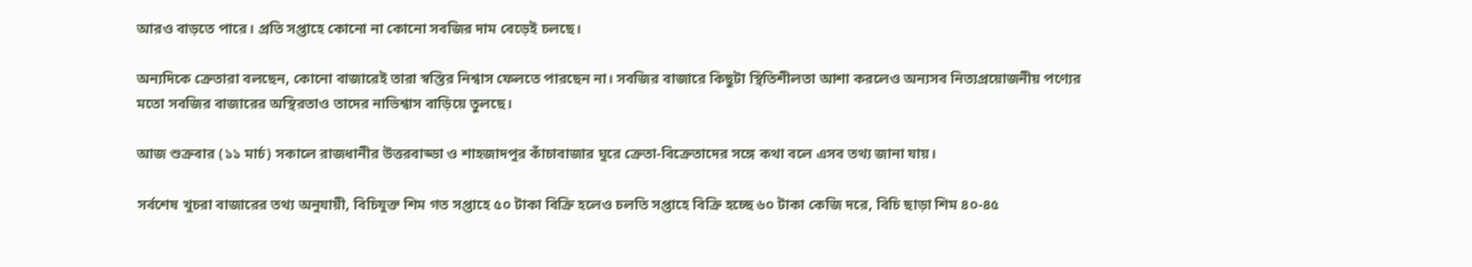আরও বাড়তে পারে। প্রতি সপ্তাহে কোনো না কোনো সবজির দাম বেড়েই চলছে।

অন্যদিকে ক্রেতারা বলছেন, কোনো বাজারেই তারা স্বস্তির নিশ্বাস ফেলতে পারছেন না। সবজির বাজারে কিছুটা স্থিতিশীলতা আশা করলেও অন্যসব নিত্যপ্রয়োজনীয় পণ্যের মতো সবজির বাজারের অস্থিরতাও তাদের নাভিশ্বাস বাড়িয়ে তুলছে।

আজ শুক্রবার (১১ মার্চ) সকালে রাজধানীর উত্তরবাড্ডা ও শাহজাদপুর কাঁচাবাজার ঘুরে ক্রেতা-বিক্রেতাদের সঙ্গে কথা বলে এসব তথ্য জানা যায়।

সর্বশেষ খুচরা বাজারের তথ্য অনুযায়ী, বিচিযুক্ত শিম গত সপ্তাহে ৫০ টাকা বিক্রি হলেও চলতি সপ্তাহে বিক্রি হচ্ছে ৬০ টাকা কেজি দরে, বিচি ছাড়া শিম ৪০-৪৫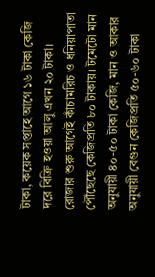টাকা, কয়েক সপ্তাহে আগে ১৬ টাকা কেজি দরে বিক্রি হওয়া আলু এখন ২০ টাকা। রোজার শুরু আগেই কাঁচামরিচ ও ধনিয়াপাতা পৌঁছেছে কেজিপ্রতি ৮০ টাকায়। টমেটো মান অনুযায়ী ৪০-৫০ টাকা কেজি, মান ও আকার অনুযায়ী বেগুন কেজিপ্রতি ৫০-৬০ টাকা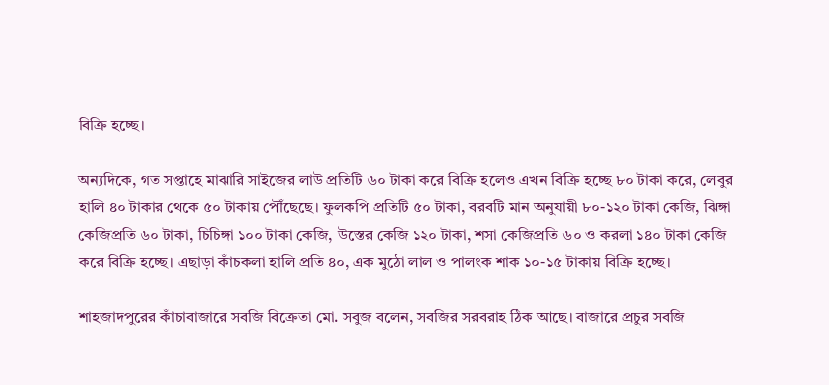বিক্রি হচ্ছে।

অন্যদিকে, গত সপ্তাহে মাঝারি সাইজের লাউ প্রতিটি ৬০ টাকা করে বিক্রি হলেও এখন বিক্রি হচ্ছে ৮০ টাকা করে, লেবুর হালি ৪০ টাকার থেকে ৫০ টাকায় পৌঁছেছে। ফুলকপি প্রতিটি ৫০ টাকা, বরবটি মান অনুযায়ী ৮০-১২০ টাকা কেজি, ঝিঙ্গা কেজিপ্রতি ৬০ টাকা, চিচিঙ্গা ১০০ টাকা কেজি, উস্তের কেজি ১২০ টাকা, শসা কেজিপ্রতি ৬০ ও করলা ১৪০ টাকা কেজি করে বিক্রি হচ্ছে। এছাড়া কাঁচকলা হালি প্রতি ৪০, এক মুঠো লাল ও পালংক শাক ১০-১৫ টাকায় বিক্রি হচ্ছে।

শাহজাদপুরের কাঁচাবাজারে সবজি বিক্রেতা মো. সবুজ বলেন, সবজির সরবরাহ ঠিক আছে। বাজারে প্রচুর সবজি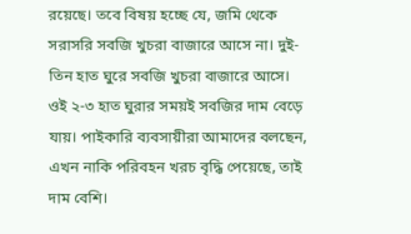রয়েছে। তবে বিষয় হচ্ছে যে, জমি থেকে সরাসরি সবজি খুচরা বাজারে আসে না। দুই-তিন হাত ঘুরে সবজি খুচরা বাজারে আসে। ওই ২-৩ হাত ঘুরার সময়ই সবজির দাম বেড়ে যায়। পাইকারি ব্যবসায়ীরা আমাদের বলছেন, এখন নাকি পরিবহন খরচ বৃদ্ধি পেয়েছে, তাই দাম বেশি।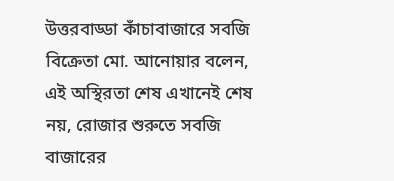উত্তরবাড্ডা কাঁচাবাজারে সবজি বিক্রেতা মো. আনোয়ার বলেন, এই অস্থিরতা শেষ এখানেই শেষ নয়, রোজার শুরুতে সবজি বাজারের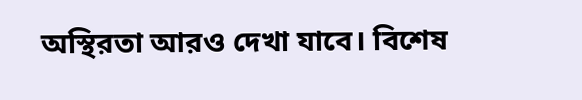অস্থিরতা আরও দেখা যাবে। বিশেষ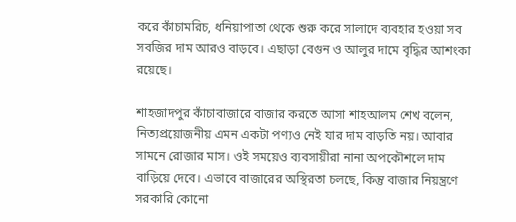করে কাঁচামরিচ, ধনিয়াপাতা থেকে শুরু করে সালাদে ব্যবহার হওয়া সব সবজির দাম আরও বাড়বে। এছাড়া বেগুন ও আলুর দামে বৃদ্ধির আশংকা রয়েছে।

শাহজাদপুর কাঁচাবাজারে বাজার করতে আসা শাহআলম শেখ বলেন, নিত্যপ্রয়োজনীয় এমন একটা পণ্যও নেই যার দাম বাড়তি নয়। আবার সামনে রোজার মাস। ওই সময়েও ব্যবসায়ীরা নানা অপকৌশলে দাম বাড়িয়ে দেবে। এভাবে বাজারের অস্থিরতা চলছে, কিন্তু বাজার নিয়ন্ত্রণে সরকারি কোনো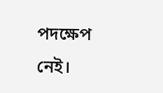পদক্ষেপ নেই।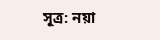সূত্র: নয়া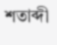শতাব্দী